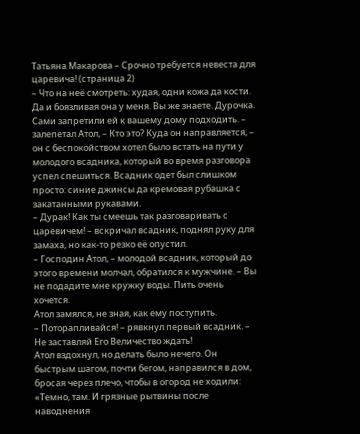Татьяна Макарова – Срочно требуется невеста для царевича! (страница 2)
– Что на неё смотреть: худая, одни кожа да кости. Да и боязливая она у меня. Вы же знаете. Дурочка. Сами запретили ей к вашему дому подходить. – залепетал Атол, – Кто это? Куда он направляется, – он с беспокойством хотел было встать на пути у молодого всадника, который во время разговора успел спешиться. Всадник одет был слишком просто: синие джинсы да кремовая рубашка с закатанными рукавами.
– Дурак! Как ты смеешь так разговаривать с царевичем! – вскричал всадник, поднял руку для замаха, но как-то резко её опустил.
– Господин Атол, – молодой всадник, который до этого времени молчал, обратился к мужчине. – Вы не подадите мне кружку воды. Пить очень хочется.
Атол замялся, не зная, как ему поступить.
– Поторапливайся! – рявкнул первый всадник. – Не заставляй Его Величество ждать!
Атол вздохнул, но делать было нечего. Он быстрым шагом, почти бегом, направился в дом, бросая через плечо, чтобы в огород не ходили: «Темно, там. И грязные рытвины после наводнения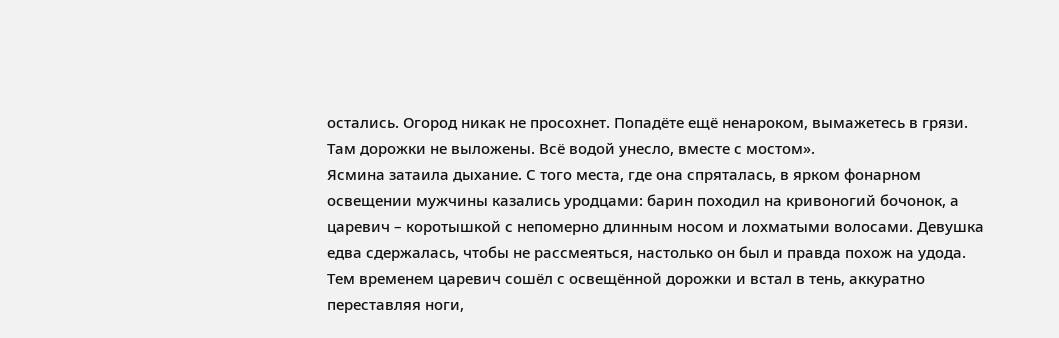остались. Огород никак не просохнет. Попадёте ещё ненароком, вымажетесь в грязи. Там дорожки не выложены. Всё водой унесло, вместе с мостом».
Ясмина затаила дыхание. С того места, где она спряталась, в ярком фонарном освещении мужчины казались уродцами: барин походил на кривоногий бочонок, а царевич – коротышкой с непомерно длинным носом и лохматыми волосами. Девушка едва сдержалась, чтобы не рассмеяться, настолько он был и правда похож на удода.
Тем временем царевич сошёл с освещённой дорожки и встал в тень, аккуратно переставляя ноги,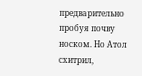предварительно пробуя почву носком. Но Атол схитрил,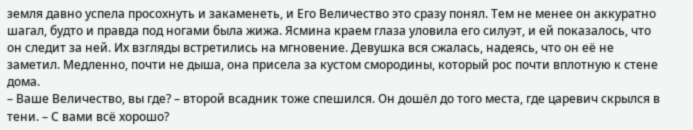земля давно успела просохнуть и закаменеть, и Его Величество это сразу понял. Тем не менее он аккуратно шагал, будто и правда под ногами была жижа. Ясмина краем глаза уловила его силуэт, и ей показалось, что он следит за ней. Их взгляды встретились на мгновение. Девушка вся сжалась, надеясь, что он её не заметил. Медленно, почти не дыша, она присела за кустом смородины, который рос почти вплотную к стене дома.
– Ваше Величество, вы где? – второй всадник тоже спешился. Он дошёл до того места, где царевич скрылся в тени. – С вами всё хорошо?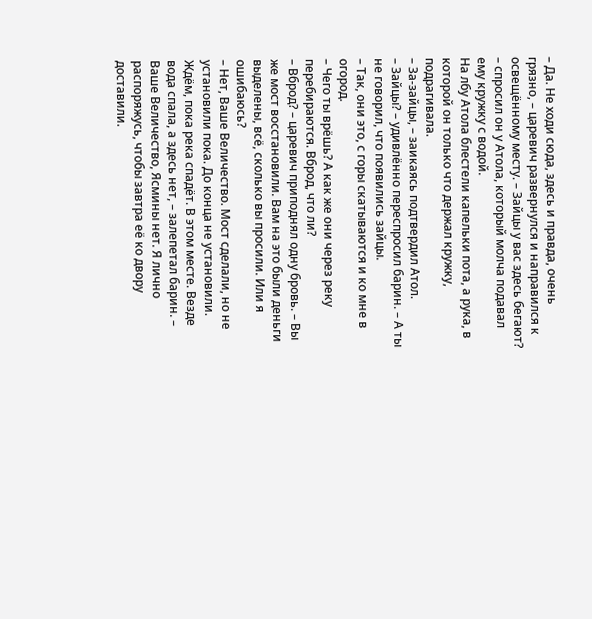– Да. Не ходи сюда, здесь и правда, очень грязно, – царевич развернулся и направился к освещённому месту. – Зайцы у вас здесь бегают? – спросил он у Атола, который молча подавал ему кружку с водой.
На лбу Атола блестели капельки пота, а рука, в которой он только что держал кружку, подрагивала.
– За-зайцы, – заикаясь подтвердил Атол.
– Зайцы? – удивлённо переспросил барин. – А ты не говорил, что появились зайцы.
– Так, они это, с горы скатываются и ко мне в огород.
– Чего ты врёшь? А как же они через реку перебираются. Вброд, что ли?
– Вброд? – царевич приподнял одну бровь. – Вы же мост восстановили. Вам на это были деньги выделены, всё, сколько вы просили. Или я ошибаюсь?
– Нет, Ваше Величество. Мост сделали, но не установили пока. До конца не установили. Ждём, пока река спадёт. В этом месте. Везде вода спала, а здесь нет, – залепетал барин. – Ваше Величество, Ясмины нет. Я лично распоряжусь, чтобы завтра её ко двору доставили.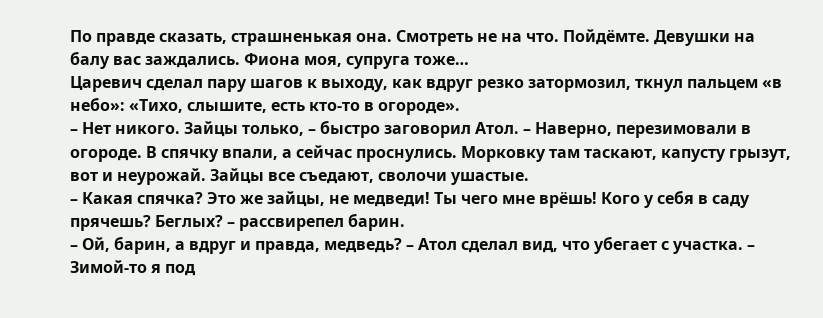По правде сказать, страшненькая она. Смотреть не на что. Пойдёмте. Девушки на балу вас заждались. Фиона моя, супруга тоже…
Царевич сделал пару шагов к выходу, как вдруг резко затормозил, ткнул пальцем «в небо»: «Тихо, слышите, есть кто-то в огороде».
– Нет никого. Зайцы только, – быстро заговорил Атол. – Наверно, перезимовали в огороде. В спячку впали, а сейчас проснулись. Морковку там таскают, капусту грызут, вот и неурожай. Зайцы все съедают, сволочи ушастые.
– Какая спячка? Это же зайцы, не медведи! Ты чего мне врёшь! Кого у себя в саду прячешь? Беглых? – рассвирепел барин.
– Ой, барин, а вдруг и правда, медведь? – Атол сделал вид, что убегает с участка. – Зимой-то я под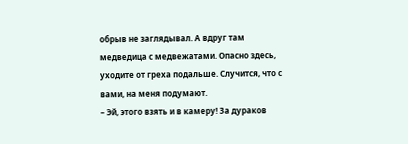обрыв не заглядывал. А вдруг там медведица с медвежатами. Опасно здесь, уходите от греха подальше. Случится, что с вами, на меня подумают.
– Эй, этого взять и в камеру! За дураков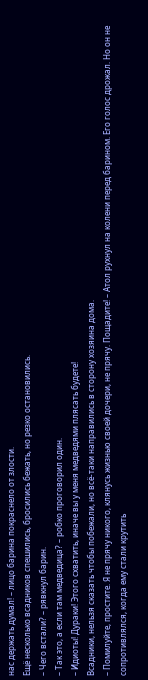нас держать думал! – лицо барина покраснело от злости.
Ещё несколько всадников спешились, бросились бежать, но резко остановились.
– Чего встали? – рявкнул барин.
– Так это, а если там медведица? – робко проговорил один.
– Идиоты! Дураки! Этого схватить, иначе вы у меня медведями плясать будете!
Всадники, нельзя сказать чтобы побежали, но всё-таки направились в сторону хозяина дома.
– Помилуйте, простите. Я не прячу никого, клянусь жизнью своей дочери, не прячу. Пощадите! – Атол рухнул на колени перед барином. Его голос дрожал. Но он не сопротивлялся, когда ему стали крутить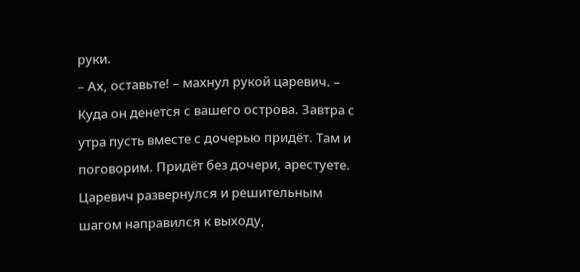руки.
– Ах, оставьте! – махнул рукой царевич. – Куда он денется с вашего острова. Завтра с утра пусть вместе с дочерью придёт. Там и поговорим. Придёт без дочери, арестуете.
Царевич развернулся и решительным шагом направился к выходу,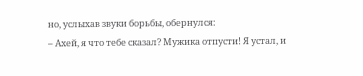но, услыхав звуки борьбы, обернулся:
– Ахей, я что тебе сказал? Мужика отпусти! Я устал, и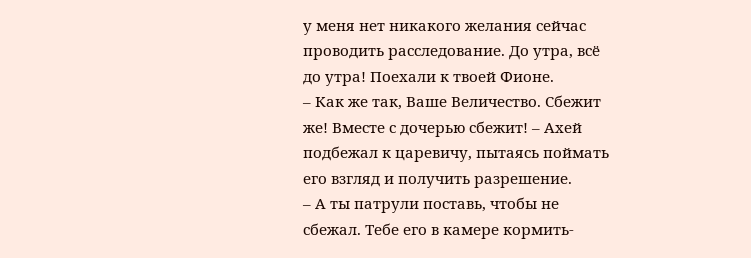у меня нет никакого желания сейчас проводить расследование. До утра, всё до утра! Поехали к твоей Фионе.
– Как же так, Ваше Величество. Сбежит же! Вместе с дочерью сбежит! – Ахей подбежал к царевичу, пытаясь поймать его взгляд и получить разрешение.
– А ты патрули поставь, чтобы не сбежал. Тебе его в камере кормить-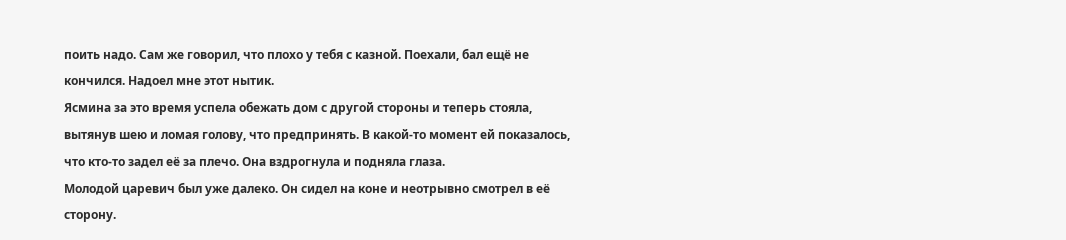поить надо. Сам же говорил, что плохо у тебя с казной. Поехали, бал ещё не кончился. Надоел мне этот нытик.
Ясмина за это время успела обежать дом с другой стороны и теперь стояла, вытянув шею и ломая голову, что предпринять. В какой-то момент ей показалось, что кто-то задел её за плечо. Она вздрогнула и подняла глаза.
Молодой царевич был уже далеко. Он сидел на коне и неотрывно смотрел в её сторону.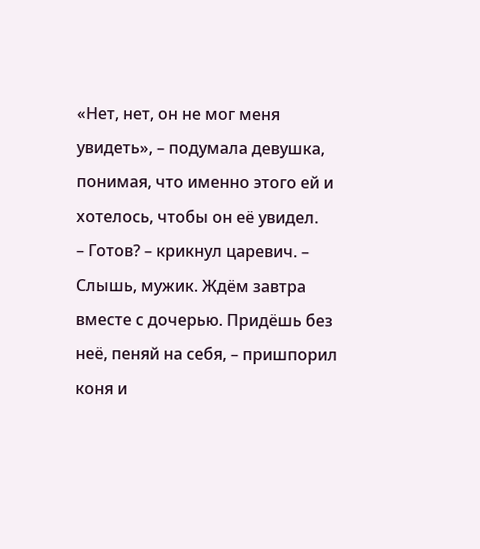«Нет, нет, он не мог меня увидеть», – подумала девушка, понимая, что именно этого ей и хотелось, чтобы он её увидел.
– Готов? – крикнул царевич. – Слышь, мужик. Ждём завтра вместе с дочерью. Придёшь без неё, пеняй на себя, – пришпорил коня и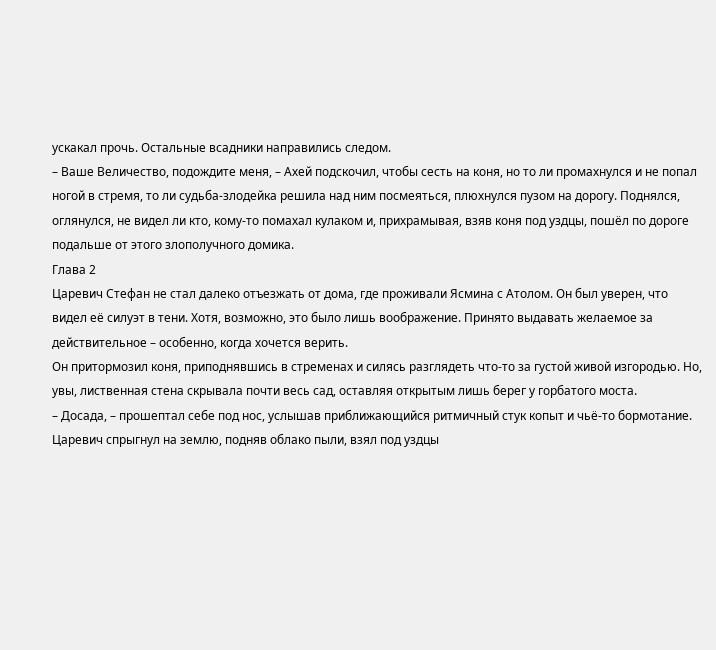ускакал прочь. Остальные всадники направились следом.
– Ваше Величество, подождите меня, – Ахей подскочил, чтобы сесть на коня, но то ли промахнулся и не попал ногой в стремя, то ли судьба-злодейка решила над ним посмеяться, плюхнулся пузом на дорогу. Поднялся, оглянулся, не видел ли кто, кому-то помахал кулаком и, прихрамывая, взяв коня под уздцы, пошёл по дороге подальше от этого злополучного домика.
Глава 2
Царевич Стефан не стал далеко отъезжать от дома, где проживали Ясмина с Атолом. Он был уверен, что видел её силуэт в тени. Хотя, возможно, это было лишь воображение. Принято выдавать желаемое за действительное – особенно, когда хочется верить.
Он притормозил коня, приподнявшись в стременах и силясь разглядеть что-то за густой живой изгородью. Но, увы, лиственная стена скрывала почти весь сад, оставляя открытым лишь берег у горбатого моста.
– Досада, – прошептал себе под нос, услышав приближающийся ритмичный стук копыт и чьё-то бормотание.
Царевич спрыгнул на землю, подняв облако пыли, взял под уздцы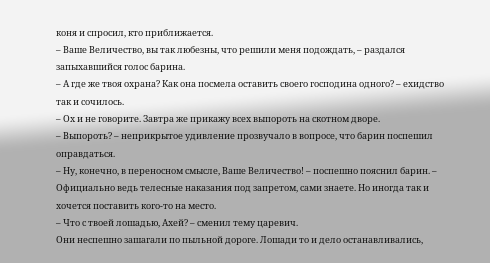коня и спросил, кто приближается.
– Ваше Величество, вы так любезны, что решили меня подождать, – раздался запыхавшийся голос барина.
– А где же твоя охрана? Как она посмела оставить своего господина одного? – ехидство так и сочилось.
– Ох и не говорите. Завтра же прикажу всех выпороть на скотном дворе.
– Выпороть? – неприкрытое удивление прозвучало в вопросе, что барин поспешил оправдаться.
– Ну, конечно, в переносном смысле, Ваше Величество! – поспешно пояснил барин. – Официально ведь телесные наказания под запретом, сами знаете. Но иногда так и хочется поставить кого-то на место.
– Что с твоей лошадью, Ахей? – сменил тему царевич.
Они неспешно зашагали по пыльной дороге. Лошади то и дело останавливались,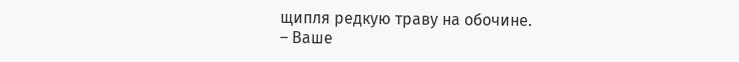щипля редкую траву на обочине.
– Ваше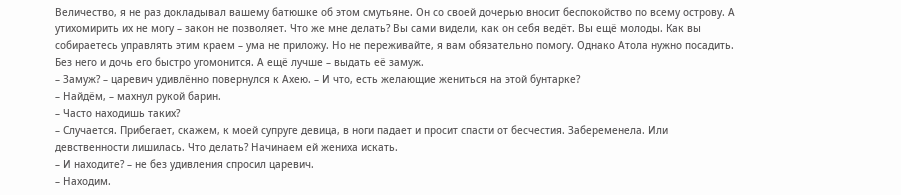Величество, я не раз докладывал вашему батюшке об этом смутьяне. Он со своей дочерью вносит беспокойство по всему острову. А утихомирить их не могу – закон не позволяет. Что же мне делать? Вы сами видели, как он себя ведёт. Вы ещё молоды. Как вы собираетесь управлять этим краем – ума не приложу. Но не переживайте, я вам обязательно помогу. Однако Атола нужно посадить. Без него и дочь его быстро угомонится. А ещё лучше – выдать её замуж.
– Замуж? – царевич удивлённо повернулся к Ахею. – И что, есть желающие жениться на этой бунтарке?
– Найдём, – махнул рукой барин.
– Часто находишь таких?
– Случается. Прибегает, скажем, к моей супруге девица, в ноги падает и просит спасти от бесчестия. Забеременела. Или девственности лишилась. Что делать? Начинаем ей жениха искать.
– И находите? – не без удивления спросил царевич.
– Находим.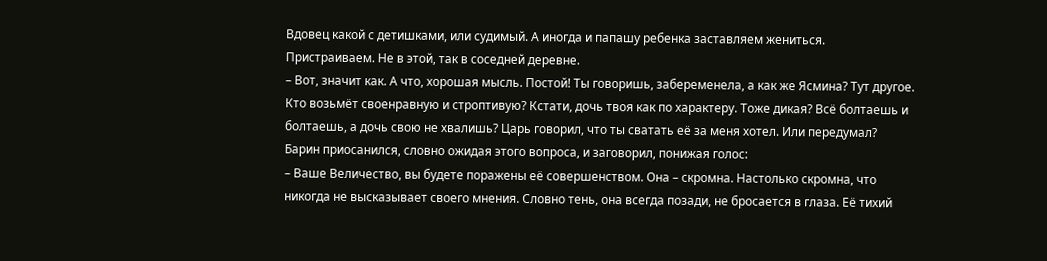Вдовец какой с детишками, или судимый. А иногда и папашу ребенка заставляем жениться. Пристраиваем. Не в этой, так в соседней деревне.
– Вот, значит как. А что, хорошая мысль. Постой! Ты говоришь, забеременела, а как же Ясмина? Тут другое. Кто возьмёт своенравную и строптивую? Кстати, дочь твоя как по характеру. Тоже дикая? Всё болтаешь и болтаешь, а дочь свою не хвалишь? Царь говорил, что ты сватать её за меня хотел. Или передумал?
Барин приосанился, словно ожидая этого вопроса, и заговорил, понижая голос:
– Ваше Величество, вы будете поражены её совершенством. Она – скромна. Настолько скромна, что никогда не высказывает своего мнения. Словно тень, она всегда позади, не бросается в глаза. Её тихий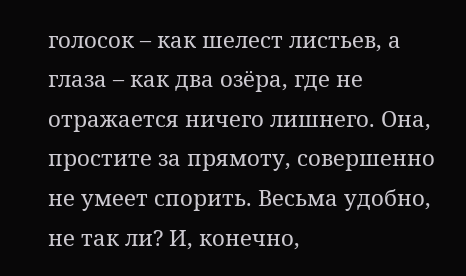голосок – как шелест листьев, а глаза – как два озёра, где не отражается ничего лишнего. Она, простите за прямоту, совершенно не умеет спорить. Весьма удобно, не так ли? И, конечно,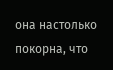она настолько покорна, что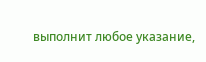выполнит любое указание,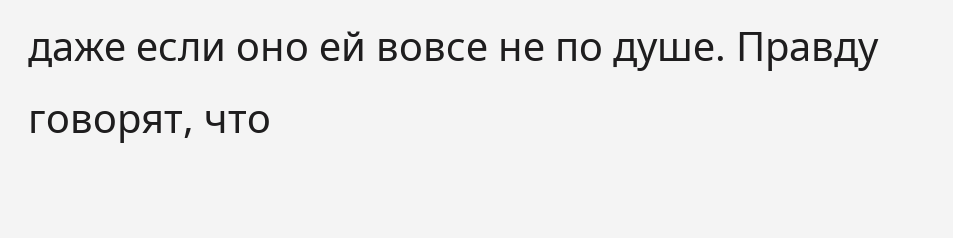даже если оно ей вовсе не по душе. Правду говорят, что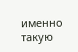именно такую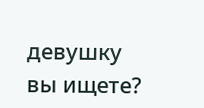девушку вы ищете?